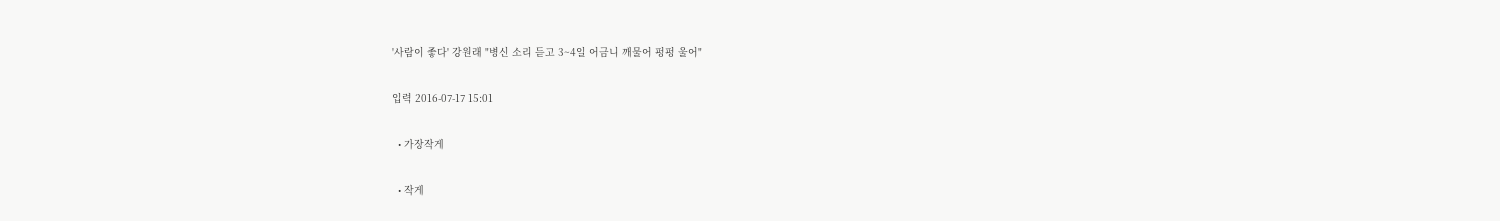'사람이 좋다' 강원래 "병신 소리 듣고 3~4일 어금니 깨물어 펑펑 울어"

입력 2016-07-17 15:01

  • 가장작게

  • 작게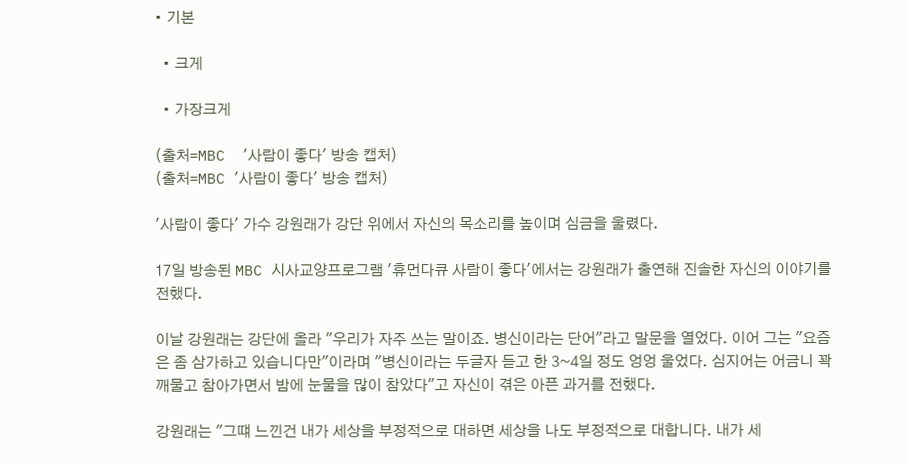• 기본

  • 크게

  • 가장크게

(출처=MBC  '사람이 좋다' 방송 캡처)
(출처=MBC '사람이 좋다' 방송 캡처)

'사람이 좋다' 가수 강원래가 강단 위에서 자신의 목소리를 높이며 심금을 울렸다.

17일 방송된 MBC 시사교양프로그램 '휴먼다큐 사람이 좋다'에서는 강원래가 출연해 진솔한 자신의 이야기를 전했다.

이날 강원래는 강단에 올라 "우리가 자주 쓰는 말이죠. 병신이라는 단어"라고 말문을 열었다. 이어 그는 "요즘은 좀 삼가하고 있습니다만"이라며 "병신이라는 두글자 듣고 한 3~4일 정도 엉엉 울었다. 심지어는 어금니 꽉 깨물고 참아가면서 밤에 눈물을 많이 참았다"고 자신이 겪은 아픈 과거를 전했다.

강원래는 "그떄 느낀건 내가 세상을 부정적으로 대하면 세상을 나도 부정적으로 대합니다. 내가 세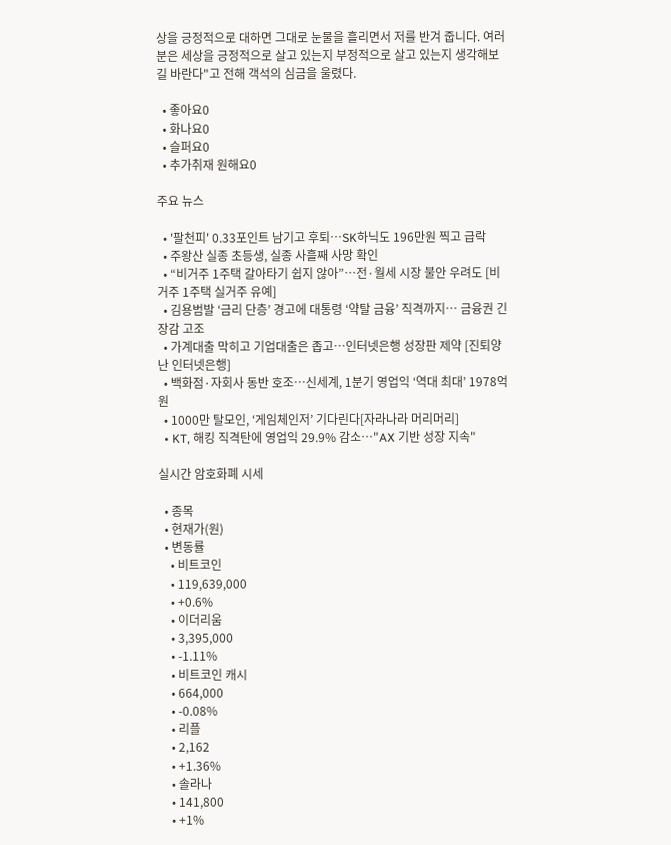상을 긍정적으로 대하면 그대로 눈물을 흘리면서 저를 반겨 줍니다. 여러분은 세상을 긍정적으로 살고 있는지 부정적으로 살고 있는지 생각해보길 바란다"고 전해 객석의 심금을 울렸다.

  • 좋아요0
  • 화나요0
  • 슬퍼요0
  • 추가취재 원해요0

주요 뉴스

  • '팔천피' 0.33포인트 남기고 후퇴⋯SK하닉도 196만원 찍고 급락
  • 주왕산 실종 초등생, 실종 사흘째 사망 확인
  • “비거주 1주택 갈아타기 쉽지 않아”…전·월세 시장 불안 우려도 [비거주 1주택 실거주 유예]
  • 김용범발 ‘금리 단층’ 경고에 대통령 ‘약탈 금융’ 직격까지… 금융권 긴장감 고조
  • 가계대출 막히고 기업대출은 좁고⋯인터넷은행 성장판 제약 [진퇴양난 인터넷은행]
  • 백화점·자회사 동반 호조⋯신세계, 1분기 영업익 ‘역대 최대’ 1978억원
  • 1000만 탈모인, ‘게임체인저’ 기다린다[자라나라 머리머리]
  • KT, 해킹 직격탄에 영업익 29.9% 감소…"AX 기반 성장 지속"

실시간 암호화폐 시세

  • 종목
  • 현재가(원)
  • 변동률
    • 비트코인
    • 119,639,000
    • +0.6%
    • 이더리움
    • 3,395,000
    • -1.11%
    • 비트코인 캐시
    • 664,000
    • -0.08%
    • 리플
    • 2,162
    • +1.36%
    • 솔라나
    • 141,800
    • +1%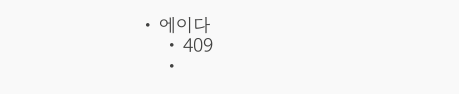• 에이다
    • 409
    •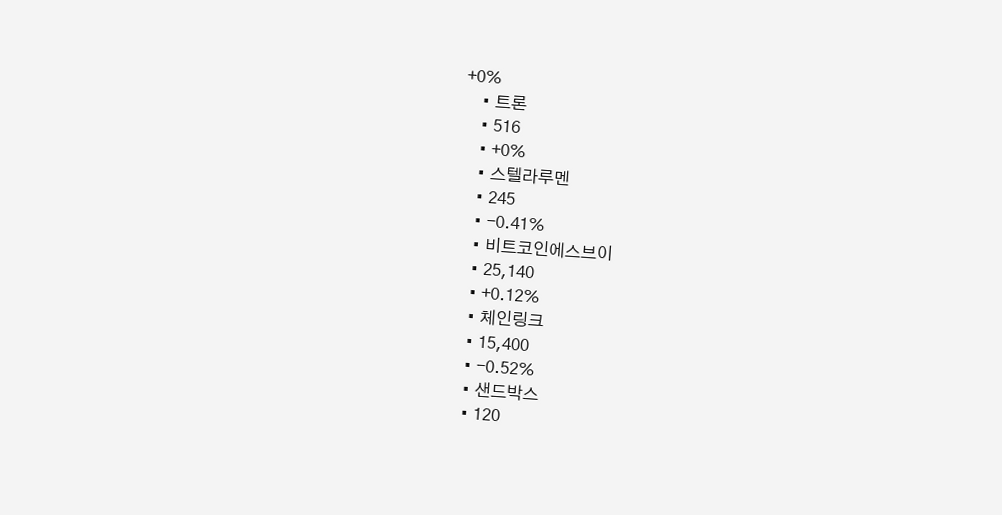+0%
    • 트론
    • 516
    • +0%
    • 스텔라루멘
    • 245
    • -0.41%
    • 비트코인에스브이
    • 25,140
    • +0.12%
    • 체인링크
    • 15,400
    • -0.52%
    • 샌드박스
    • 120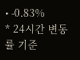• -0.83%
* 24시간 변동률 기준